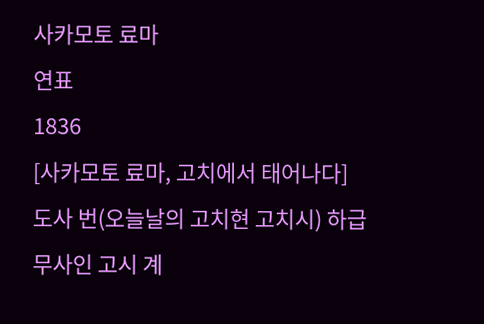사카모토 료마
연표
1836
[사카모토 료마, 고치에서 태어나다]
도사 번(오늘날의 고치현 고치시) 하급 무사인 고시 계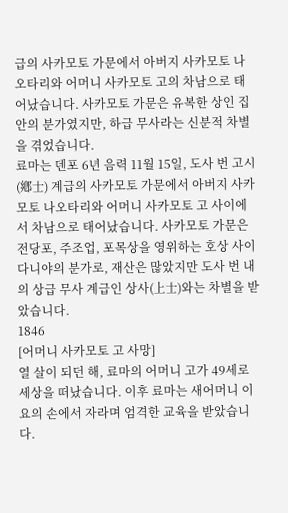급의 사카모토 가문에서 아버지 사카모토 나오타리와 어머니 사카모토 고의 차남으로 태어났습니다. 사카모토 가문은 유복한 상인 집안의 분가였지만, 하급 무사라는 신분적 차별을 겪었습니다.
료마는 덴포 6년 음력 11월 15일, 도사 번 고시(鄕士) 계급의 사카모토 가문에서 아버지 사카모토 나오타리와 어머니 사카모토 고 사이에서 차남으로 태어났습니다. 사카모토 가문은 전당포, 주조업, 포목상을 영위하는 호상 사이다니야의 분가로, 재산은 많았지만 도사 번 내의 상급 무사 계급인 상사(上士)와는 차별을 받았습니다.
1846
[어머니 사카모토 고 사망]
열 살이 되던 해, 료마의 어머니 고가 49세로 세상을 떠났습니다. 이후 료마는 새어머니 이요의 손에서 자라며 엄격한 교육을 받았습니다.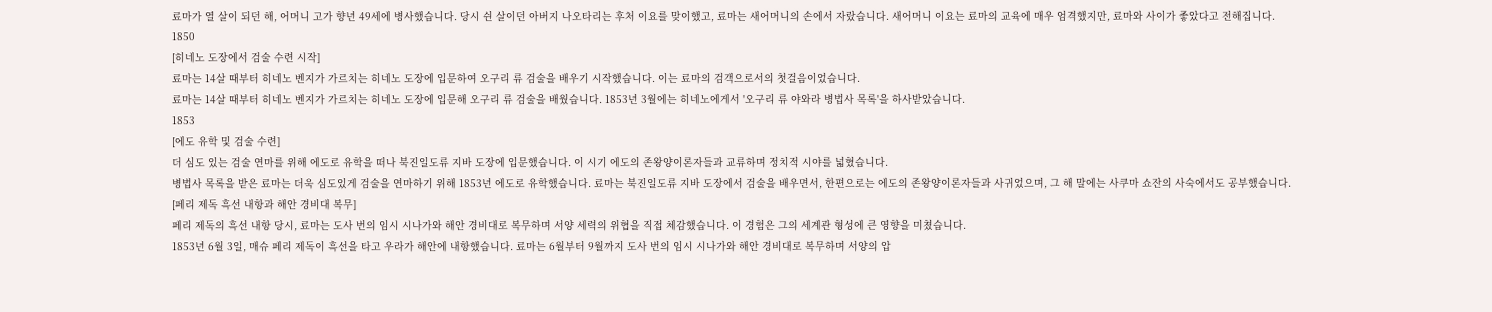료마가 열 살이 되던 해, 어머니 고가 향년 49세에 병사했습니다. 당시 쉰 살이던 아버지 나오타리는 후처 이요를 맞이했고, 료마는 새어머니의 손에서 자랐습니다. 새어머니 이요는 료마의 교육에 매우 엄격했지만, 료마와 사이가 좋았다고 전해집니다.
1850
[히네노 도장에서 검술 수련 시작]
료마는 14살 때부터 히네노 벤지가 가르치는 히네노 도장에 입문하여 오구리 류 검술을 배우기 시작했습니다. 이는 료마의 검객으로서의 첫걸음이었습니다.
료마는 14살 때부터 히네노 벤지가 가르치는 히네노 도장에 입문해 오구리 류 검술을 배웠습니다. 1853년 3월에는 히네노에게서 '오구리 류 야와라 병법사 목록'을 하사받았습니다.
1853
[에도 유학 및 검술 수련]
더 심도 있는 검술 연마를 위해 에도로 유학을 떠나 북진일도류 지바 도장에 입문했습니다. 이 시기 에도의 존왕양이론자들과 교류하며 정치적 시야를 넓혔습니다.
병법사 목록을 받은 료마는 더욱 심도있게 검술을 연마하기 위해 1853년 에도로 유학했습니다. 료마는 북진일도류 지바 도장에서 검술을 배우면서, 한편으로는 에도의 존왕양이론자들과 사귀었으며, 그 해 말에는 사쿠마 쇼잔의 사숙에서도 공부했습니다.
[페리 제독 흑선 내항과 해안 경비대 복무]
페리 제독의 흑선 내항 당시, 료마는 도사 번의 임시 시나가와 해안 경비대로 복무하며 서양 세력의 위협을 직접 체감했습니다. 이 경험은 그의 세계관 형성에 큰 영향을 미쳤습니다.
1853년 6월 3일, 매슈 페리 제독이 흑선을 타고 우라가 해안에 내항했습니다. 료마는 6월부터 9월까지 도사 번의 임시 시나가와 해안 경비대로 복무하며 서양의 압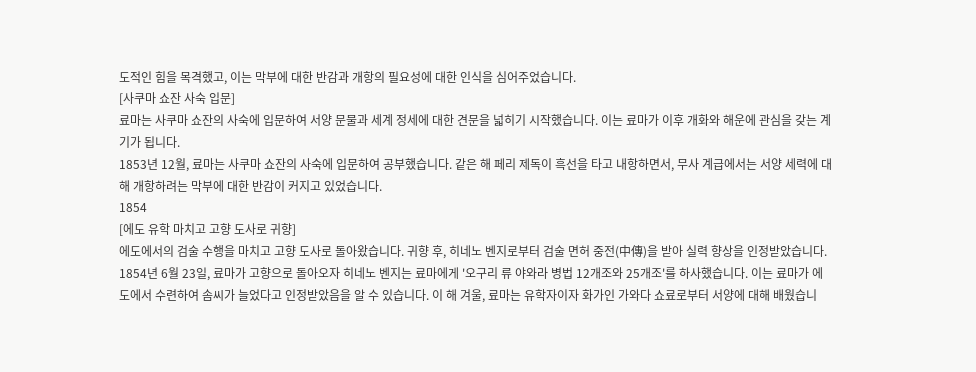도적인 힘을 목격했고, 이는 막부에 대한 반감과 개항의 필요성에 대한 인식을 심어주었습니다.
[사쿠마 쇼잔 사숙 입문]
료마는 사쿠마 쇼잔의 사숙에 입문하여 서양 문물과 세계 정세에 대한 견문을 넓히기 시작했습니다. 이는 료마가 이후 개화와 해운에 관심을 갖는 계기가 됩니다.
1853년 12월, 료마는 사쿠마 쇼잔의 사숙에 입문하여 공부했습니다. 같은 해 페리 제독이 흑선을 타고 내항하면서, 무사 계급에서는 서양 세력에 대해 개항하려는 막부에 대한 반감이 커지고 있었습니다.
1854
[에도 유학 마치고 고향 도사로 귀향]
에도에서의 검술 수행을 마치고 고향 도사로 돌아왔습니다. 귀향 후, 히네노 벤지로부터 검술 면허 중전(中傳)을 받아 실력 향상을 인정받았습니다.
1854년 6월 23일, 료마가 고향으로 돌아오자 히네노 벤지는 료마에게 '오구리 류 야와라 병법 12개조와 25개조'를 하사했습니다. 이는 료마가 에도에서 수련하여 솜씨가 늘었다고 인정받았음을 알 수 있습니다. 이 해 겨울, 료마는 유학자이자 화가인 가와다 쇼료로부터 서양에 대해 배웠습니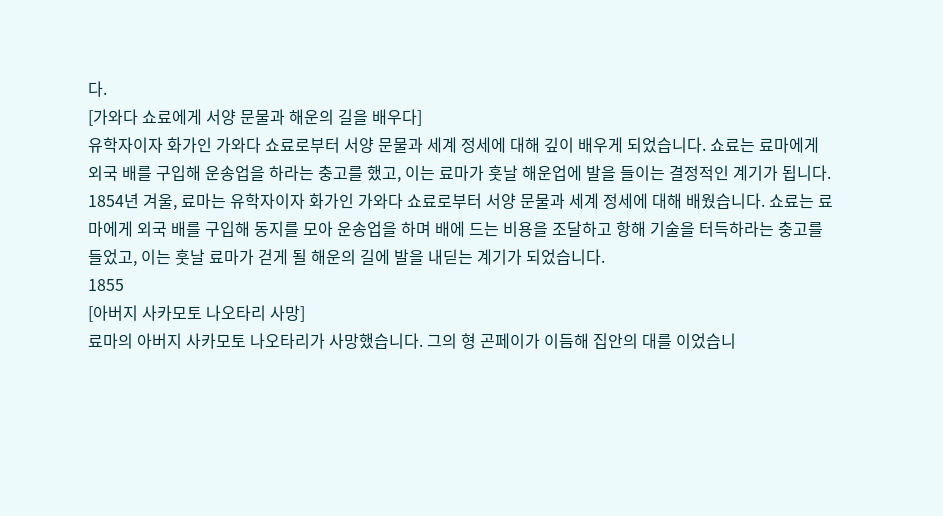다.
[가와다 쇼료에게 서양 문물과 해운의 길을 배우다]
유학자이자 화가인 가와다 쇼료로부터 서양 문물과 세계 정세에 대해 깊이 배우게 되었습니다. 쇼료는 료마에게 외국 배를 구입해 운송업을 하라는 충고를 했고, 이는 료마가 훗날 해운업에 발을 들이는 결정적인 계기가 됩니다.
1854년 겨울, 료마는 유학자이자 화가인 가와다 쇼료로부터 서양 문물과 세계 정세에 대해 배웠습니다. 쇼료는 료마에게 외국 배를 구입해 동지를 모아 운송업을 하며 배에 드는 비용을 조달하고 항해 기술을 터득하라는 충고를 들었고, 이는 훗날 료마가 걷게 될 해운의 길에 발을 내딛는 계기가 되었습니다.
1855
[아버지 사카모토 나오타리 사망]
료마의 아버지 사카모토 나오타리가 사망했습니다. 그의 형 곤페이가 이듬해 집안의 대를 이었습니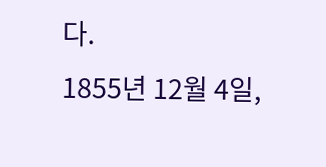다.
1855년 12월 4일,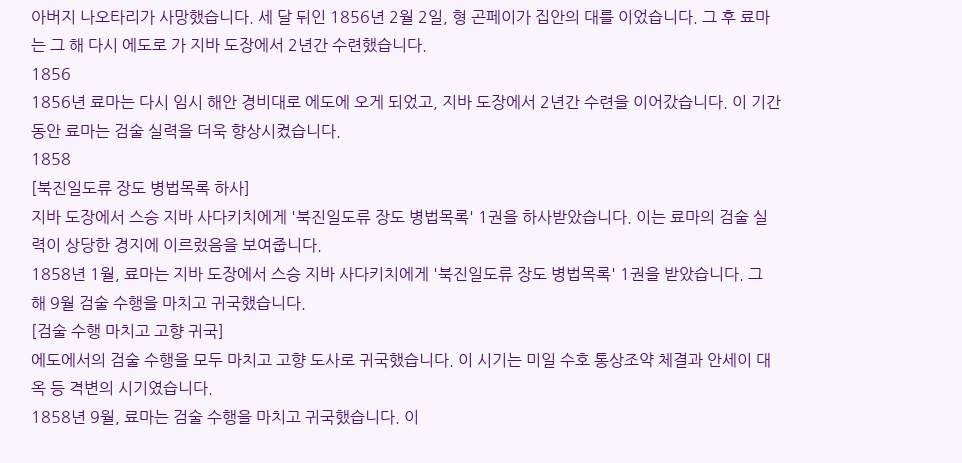아버지 나오타리가 사망했습니다. 세 달 뒤인 1856년 2월 2일, 형 곤페이가 집안의 대를 이었습니다. 그 후 료마는 그 해 다시 에도로 가 지바 도장에서 2년간 수련했습니다.
1856
1856년 료마는 다시 임시 해안 경비대로 에도에 오게 되었고, 지바 도장에서 2년간 수련을 이어갔습니다. 이 기간 동안 료마는 검술 실력을 더욱 향상시켰습니다.
1858
[북진일도류 장도 병법목록 하사]
지바 도장에서 스승 지바 사다키치에게 '북진일도류 장도 병법목록' 1권을 하사받았습니다. 이는 료마의 검술 실력이 상당한 경지에 이르렀음을 보여줍니다.
1858년 1월, 료마는 지바 도장에서 스승 지바 사다키치에게 '북진일도류 장도 병법목록' 1권을 받았습니다. 그 해 9월 검술 수행을 마치고 귀국했습니다.
[검술 수행 마치고 고향 귀국]
에도에서의 검술 수행을 모두 마치고 고향 도사로 귀국했습니다. 이 시기는 미일 수호 통상조약 체결과 안세이 대옥 등 격변의 시기였습니다.
1858년 9월, 료마는 검술 수행을 마치고 귀국했습니다. 이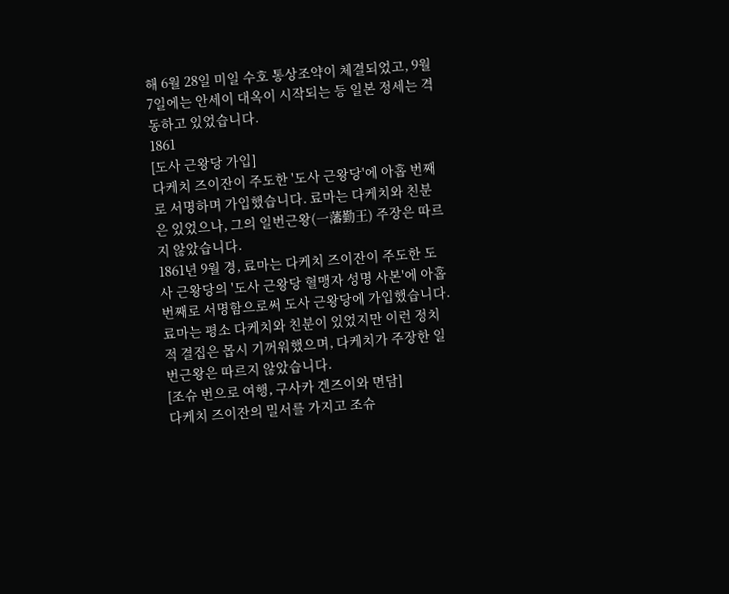해 6월 28일 미일 수호 통상조약이 체결되었고, 9월 7일에는 안세이 대옥이 시작되는 등 일본 정세는 격동하고 있었습니다.
1861
[도사 근왕당 가입]
다케치 즈이잔이 주도한 '도사 근왕당'에 아홉 번째로 서명하며 가입했습니다. 료마는 다케치와 친분은 있었으나, 그의 일번근왕(一藩勤王) 주장은 따르지 않았습니다.
1861년 9월 경, 료마는 다케치 즈이잔이 주도한 도사 근왕당의 '도사 근왕당 혈맹자 성명 사본'에 아홉 번째로 서명함으로써 도사 근왕당에 가입했습니다. 료마는 평소 다케치와 친분이 있었지만 이런 정치적 결집은 몹시 기꺼워했으며, 다케치가 주장한 일번근왕은 따르지 않았습니다.
[조슈 번으로 여행, 구사카 겐즈이와 면담]
다케치 즈이잔의 밀서를 가지고 조슈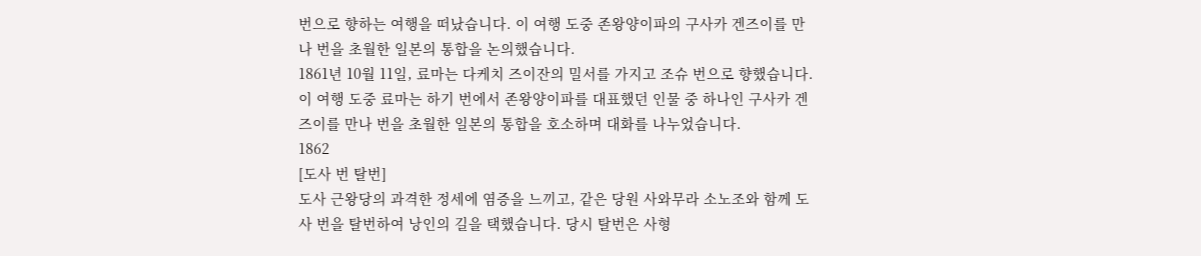번으로 향하는 여행을 떠났습니다. 이 여행 도중 존왕양이파의 구사카 겐즈이를 만나 번을 초월한 일본의 통합을 논의했습니다.
1861년 10월 11일, 료마는 다케치 즈이잔의 밀서를 가지고 조슈 번으로 향했습니다. 이 여행 도중 료마는 하기 번에서 존왕양이파를 대표했던 인물 중 하나인 구사카 겐즈이를 만나 번을 초월한 일본의 통합을 호소하며 대화를 나누었습니다.
1862
[도사 번 탈번]
도사 근왕당의 과격한 정세에 염증을 느끼고, 같은 당원 사와무라 소노조와 함께 도사 번을 탈번하여 낭인의 길을 택했습니다. 당시 탈번은 사형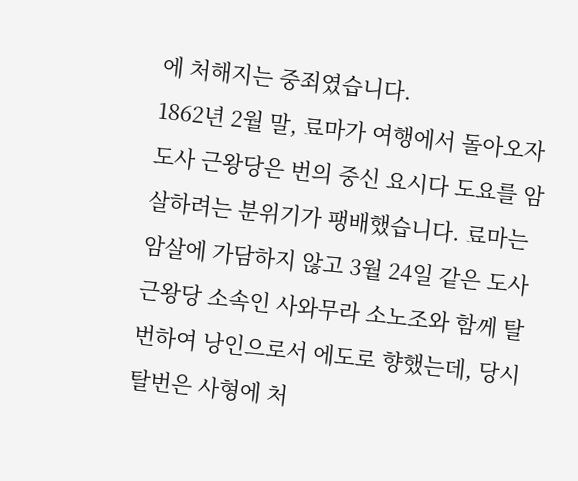에 처해지는 중죄였습니다.
1862년 2월 말, 료마가 여행에서 돌아오자 도사 근왕당은 번의 중신 요시다 도요를 암살하려는 분위기가 팽배했습니다. 료마는 암살에 가담하지 않고 3월 24일 같은 도사 근왕당 소속인 사와무라 소노조와 함께 탈번하여 낭인으로서 에도로 향했는데, 당시 탈번은 사형에 처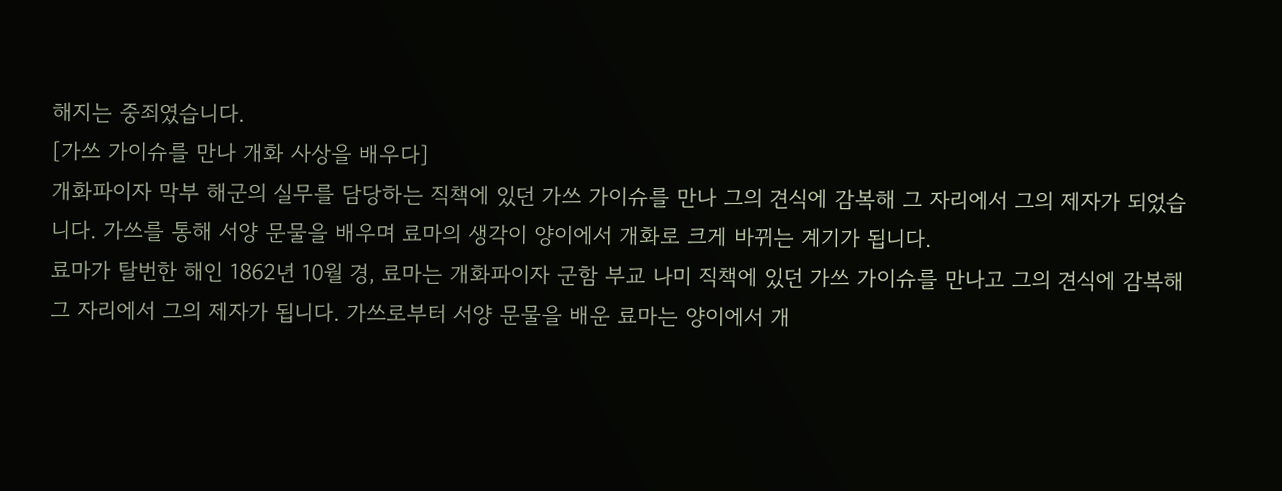해지는 중죄였습니다.
[가쓰 가이슈를 만나 개화 사상을 배우다]
개화파이자 막부 해군의 실무를 담당하는 직책에 있던 가쓰 가이슈를 만나 그의 견식에 감복해 그 자리에서 그의 제자가 되었습니다. 가쓰를 통해 서양 문물을 배우며 료마의 생각이 양이에서 개화로 크게 바뀌는 계기가 됩니다.
료마가 탈번한 해인 1862년 10월 경, 료마는 개화파이자 군함 부교 나미 직책에 있던 가쓰 가이슈를 만나고 그의 견식에 감복해 그 자리에서 그의 제자가 됩니다. 가쓰로부터 서양 문물을 배운 료마는 양이에서 개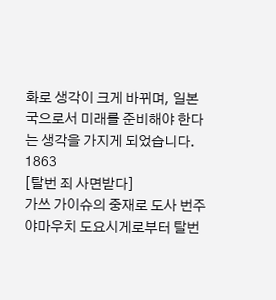화로 생각이 크게 바뀌며, 일본국으로서 미래를 준비해야 한다는 생각을 가지게 되었습니다.
1863
[탈번 죄 사면받다]
가쓰 가이슈의 중재로 도사 번주 야마우치 도요시게로부터 탈번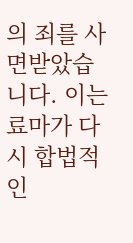의 죄를 사면받았습니다. 이는 료마가 다시 합법적인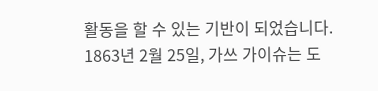활동을 할 수 있는 기반이 되었습니다.
1863년 2월 25일, 가쓰 가이슈는 도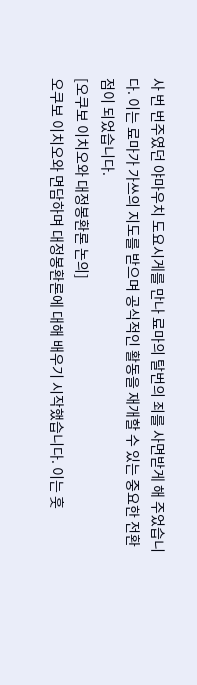사 번 번주였던 야마우치 도요시게를 만나 료마의 탈번의 죄를 사면받게 해 주었습니다. 이는 료마가 가쓰의 지도를 받으며 공식적인 활동을 재개할 수 있는 중요한 전환점이 되었습니다.
[오쿠보 이치오와 대정봉환론 논의]
오쿠보 이치오와 면담하며 대정봉환론에 대해 배우기 시작했습니다. 이는 훗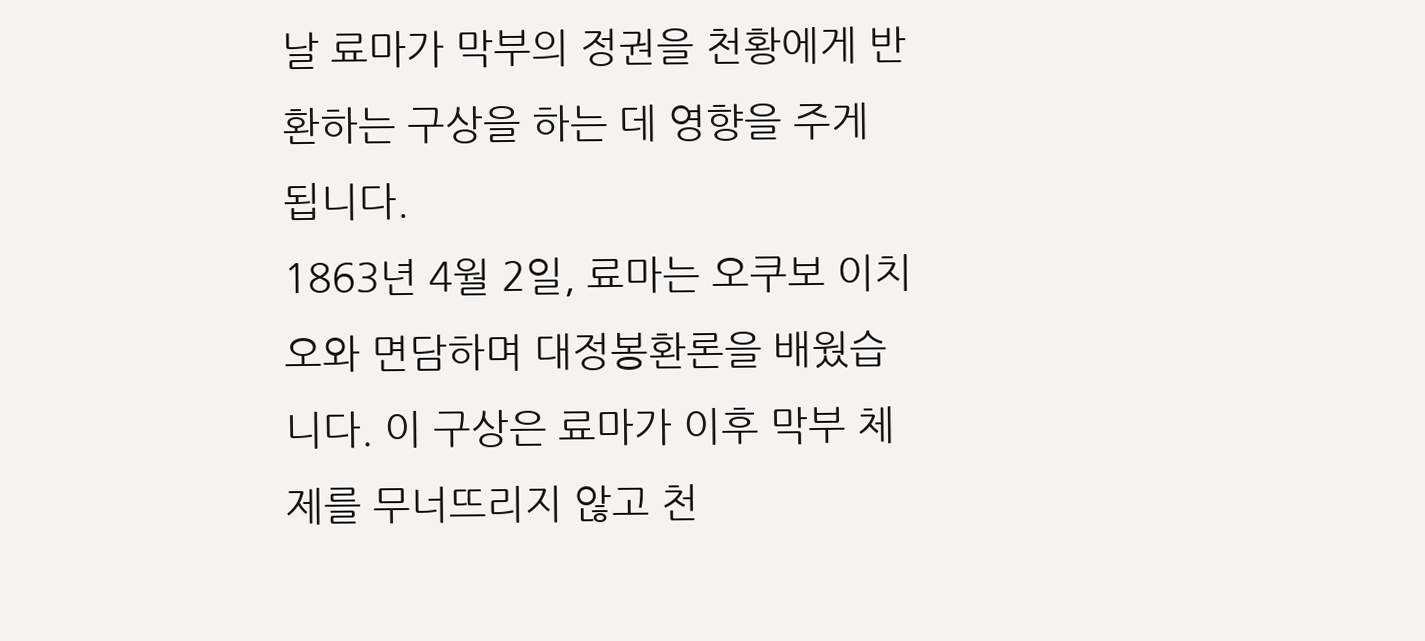날 료마가 막부의 정권을 천황에게 반환하는 구상을 하는 데 영향을 주게 됩니다.
1863년 4월 2일, 료마는 오쿠보 이치오와 면담하며 대정봉환론을 배웠습니다. 이 구상은 료마가 이후 막부 체제를 무너뜨리지 않고 천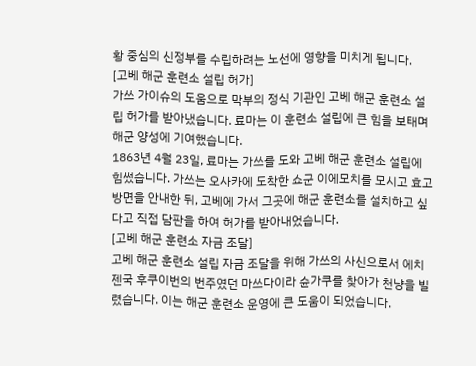황 중심의 신정부를 수립하려는 노선에 영향을 미치게 됩니다.
[고베 해군 훈련소 설립 허가]
가쓰 가이슈의 도움으로 막부의 정식 기관인 고베 해군 훈련소 설립 허가를 받아냈습니다. 료마는 이 훈련소 설립에 큰 힘을 보태며 해군 양성에 기여했습니다.
1863년 4월 23일, 료마는 가쓰를 도와 고베 해군 훈련소 설립에 힘썼습니다. 가쓰는 오사카에 도착한 쇼군 이에모치를 모시고 효고 방면을 안내한 뒤, 고베에 가서 그곳에 해군 훈련소를 설치하고 싶다고 직접 담판을 하여 허가를 받아내었습니다.
[고베 해군 훈련소 자금 조달]
고베 해군 훈련소 설립 자금 조달을 위해 가쓰의 사신으로서 에치젠국 후쿠이번의 번주였던 마쓰다이라 슌가쿠를 찾아가 천냥을 빌렸습니다. 이는 해군 훈련소 운영에 큰 도움이 되었습니다.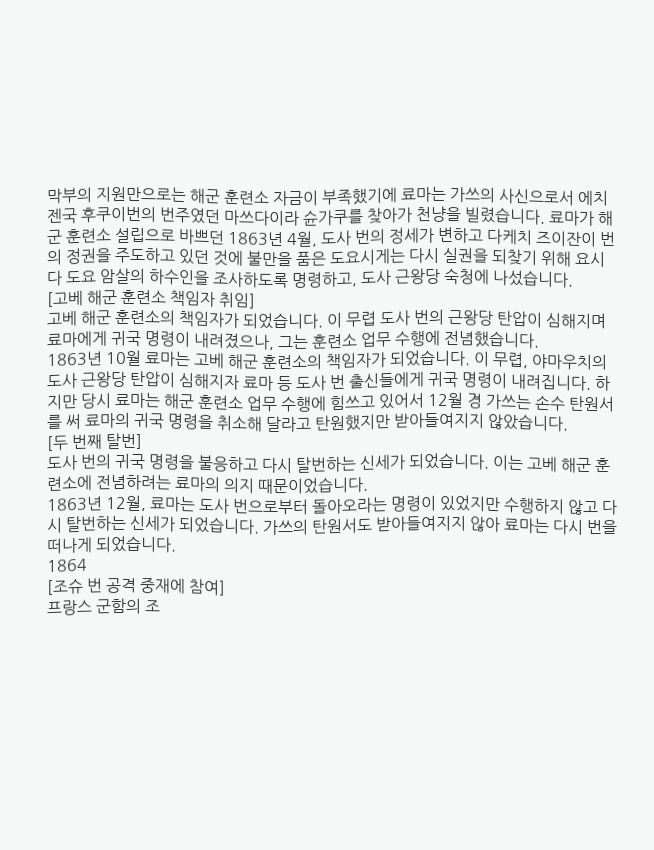막부의 지원만으로는 해군 훈련소 자금이 부족했기에 료마는 가쓰의 사신으로서 에치젠국 후쿠이번의 번주였던 마쓰다이라 슌가쿠를 찾아가 천냥을 빌렸습니다. 료마가 해군 훈련소 설립으로 바쁘던 1863년 4월, 도사 번의 정세가 변하고 다케치 즈이잔이 번의 정권을 주도하고 있던 것에 불만을 품은 도요시게는 다시 실권을 되찾기 위해 요시다 도요 암살의 하수인을 조사하도록 명령하고, 도사 근왕당 숙청에 나섰습니다.
[고베 해군 훈련소 책임자 취임]
고베 해군 훈련소의 책임자가 되었습니다. 이 무렵 도사 번의 근왕당 탄압이 심해지며 료마에게 귀국 명령이 내려졌으나, 그는 훈련소 업무 수행에 전념했습니다.
1863년 10월 료마는 고베 해군 훈련소의 책임자가 되었습니다. 이 무렵, 야마우치의 도사 근왕당 탄압이 심해지자 료마 등 도사 번 출신들에게 귀국 명령이 내려집니다. 하지만 당시 료마는 해군 훈련소 업무 수행에 힘쓰고 있어서 12월 경 가쓰는 손수 탄원서를 써 료마의 귀국 명령을 취소해 달라고 탄원했지만 받아들여지지 않았습니다.
[두 번째 탈번]
도사 번의 귀국 명령을 불응하고 다시 탈번하는 신세가 되었습니다. 이는 고베 해군 훈련소에 전념하려는 료마의 의지 때문이었습니다.
1863년 12월, 료마는 도사 번으로부터 돌아오라는 명령이 있었지만 수행하지 않고 다시 탈번하는 신세가 되었습니다. 가쓰의 탄원서도 받아들여지지 않아 료마는 다시 번을 떠나게 되었습니다.
1864
[조슈 번 공격 중재에 참여]
프랑스 군함의 조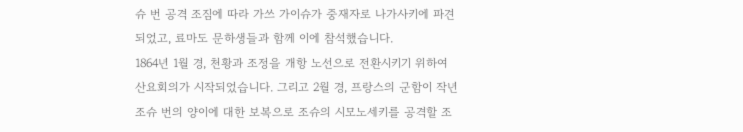슈 번 공격 조짐에 따라 가쓰 가이슈가 중재자로 나가사키에 파견되었고, 료마도 문하생들과 함께 이에 참석했습니다.
1864년 1월 경, 천황과 조정을 개항 노선으로 전환시키기 위하여 산요회의가 시작되었습니다. 그리고 2월 경, 프랑스의 군함이 작년 조슈 번의 양이에 대한 보복으로 조슈의 시모노세키를 공격할 조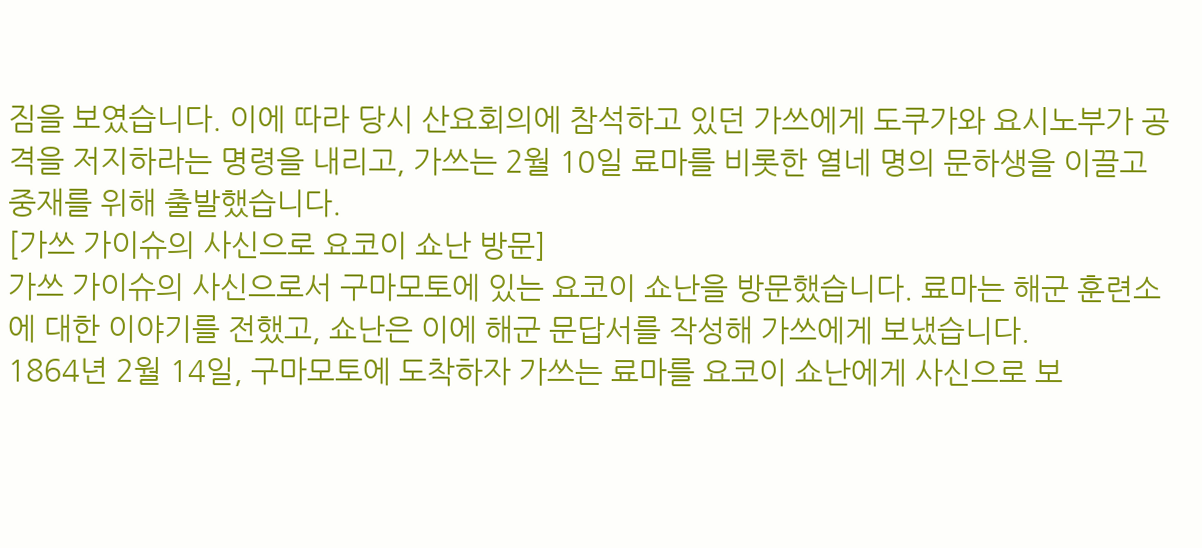짐을 보였습니다. 이에 따라 당시 산요회의에 참석하고 있던 가쓰에게 도쿠가와 요시노부가 공격을 저지하라는 명령을 내리고, 가쓰는 2월 10일 료마를 비롯한 열네 명의 문하생을 이끌고 중재를 위해 출발했습니다.
[가쓰 가이슈의 사신으로 요코이 쇼난 방문]
가쓰 가이슈의 사신으로서 구마모토에 있는 요코이 쇼난을 방문했습니다. 료마는 해군 훈련소에 대한 이야기를 전했고, 쇼난은 이에 해군 문답서를 작성해 가쓰에게 보냈습니다.
1864년 2월 14일, 구마모토에 도착하자 가쓰는 료마를 요코이 쇼난에게 사신으로 보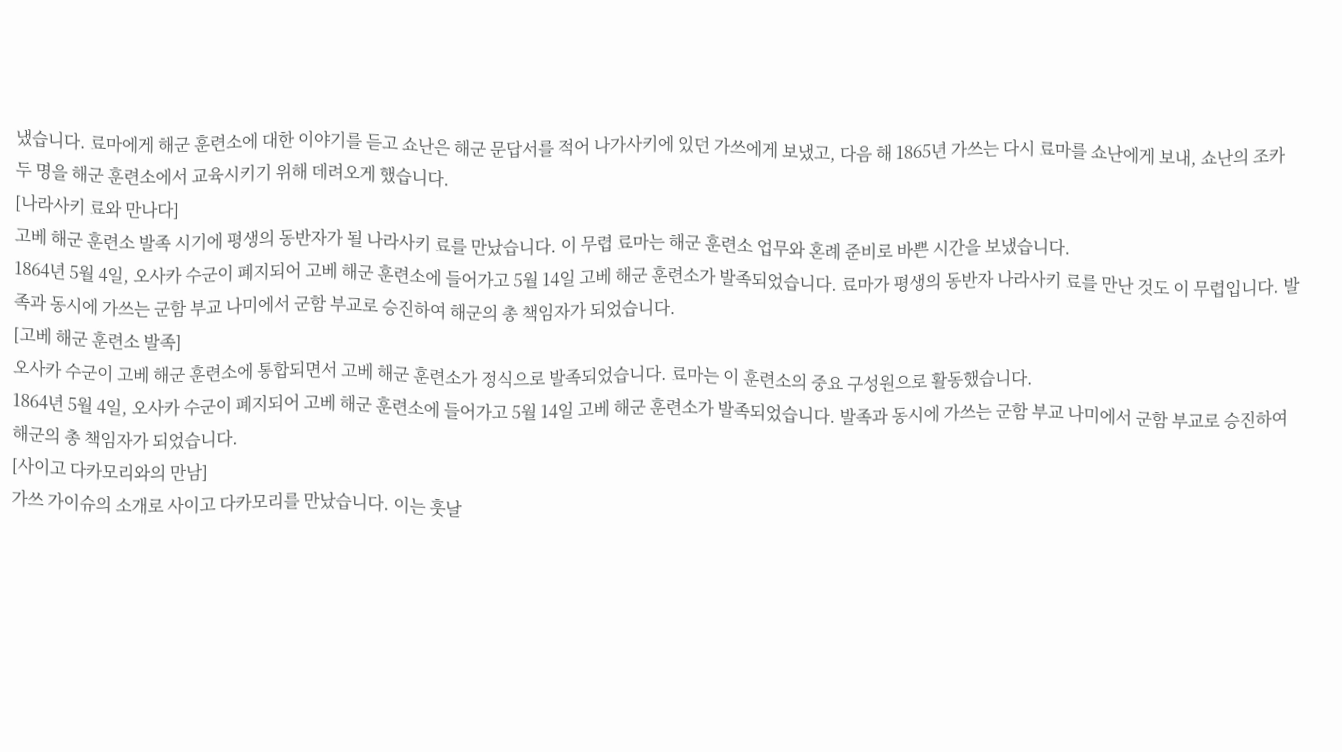냈습니다. 료마에게 해군 훈련소에 대한 이야기를 듣고 쇼난은 해군 문답서를 적어 나가사키에 있던 가쓰에게 보냈고, 다음 해 1865년 가쓰는 다시 료마를 쇼난에게 보내, 쇼난의 조카 두 명을 해군 훈련소에서 교육시키기 위해 데려오게 했습니다.
[나라사키 료와 만나다]
고베 해군 훈련소 발족 시기에 평생의 동반자가 될 나라사키 료를 만났습니다. 이 무렵 료마는 해군 훈련소 업무와 혼례 준비로 바쁜 시간을 보냈습니다.
1864년 5월 4일, 오사카 수군이 폐지되어 고베 해군 훈련소에 들어가고 5월 14일 고베 해군 훈련소가 발족되었습니다. 료마가 평생의 동반자 나라사키 료를 만난 것도 이 무렵입니다. 발족과 동시에 가쓰는 군함 부교 나미에서 군함 부교로 승진하여 해군의 총 책임자가 되었습니다.
[고베 해군 훈련소 발족]
오사카 수군이 고베 해군 훈련소에 통합되면서 고베 해군 훈련소가 정식으로 발족되었습니다. 료마는 이 훈련소의 중요 구성원으로 활동했습니다.
1864년 5월 4일, 오사카 수군이 폐지되어 고베 해군 훈련소에 들어가고 5월 14일 고베 해군 훈련소가 발족되었습니다. 발족과 동시에 가쓰는 군함 부교 나미에서 군함 부교로 승진하여 해군의 총 책임자가 되었습니다.
[사이고 다카모리와의 만남]
가쓰 가이슈의 소개로 사이고 다카모리를 만났습니다. 이는 훗날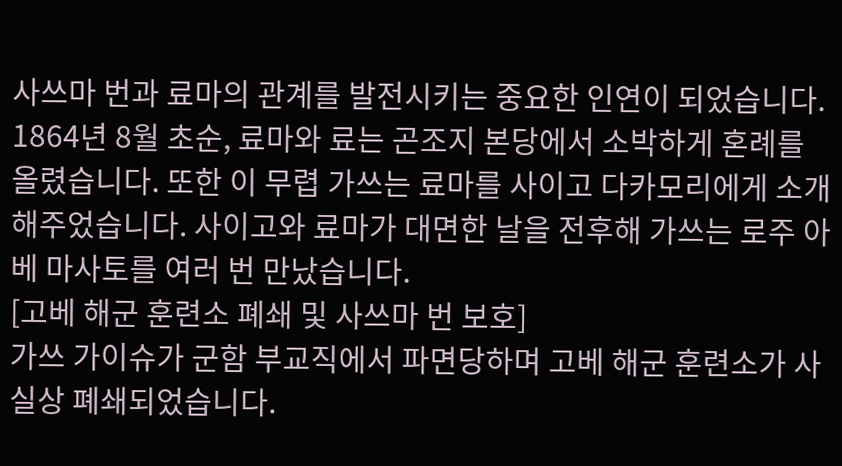사쓰마 번과 료마의 관계를 발전시키는 중요한 인연이 되었습니다.
1864년 8월 초순, 료마와 료는 곤조지 본당에서 소박하게 혼례를 올렸습니다. 또한 이 무렵 가쓰는 료마를 사이고 다카모리에게 소개해주었습니다. 사이고와 료마가 대면한 날을 전후해 가쓰는 로주 아베 마사토를 여러 번 만났습니다.
[고베 해군 훈련소 폐쇄 및 사쓰마 번 보호]
가쓰 가이슈가 군함 부교직에서 파면당하며 고베 해군 훈련소가 사실상 폐쇄되었습니다.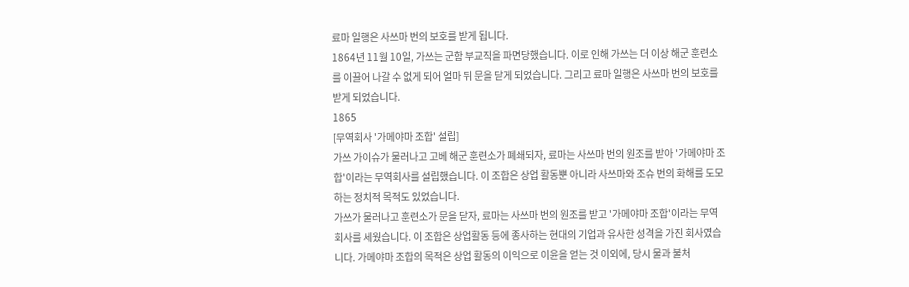료마 일행은 사쓰마 번의 보호를 받게 됩니다.
1864년 11월 10일, 가쓰는 군함 부교직을 파면당했습니다. 이로 인해 가쓰는 더 이상 해군 훈련소를 이끌어 나갈 수 없게 되어 얼마 뒤 문을 닫게 되었습니다. 그리고 료마 일행은 사쓰마 번의 보호를 받게 되었습니다.
1865
[무역회사 '가메야마 조합' 설립]
가쓰 가이슈가 물러나고 고베 해군 훈련소가 폐쇄되자, 료마는 사쓰마 번의 원조를 받아 '가메야마 조합'이라는 무역회사를 설립했습니다. 이 조합은 상업 활동뿐 아니라 사쓰마와 조슈 번의 화해를 도모하는 정치적 목적도 있었습니다.
가쓰가 물러나고 훈련소가 문을 닫자, 료마는 사쓰마 번의 원조를 받고 '가메야마 조합'이라는 무역회사를 세웠습니다. 이 조합은 상업활동 등에 종사하는 현대의 기업과 유사한 성격을 가진 회사였습니다. 가메야마 조합의 목적은 상업 활동의 이익으로 이윤을 얻는 것 이외에, 당시 물과 불처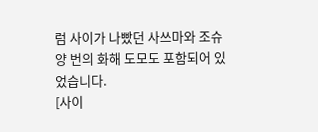럼 사이가 나빴던 사쓰마와 조슈 양 번의 화해 도모도 포함되어 있었습니다.
[사이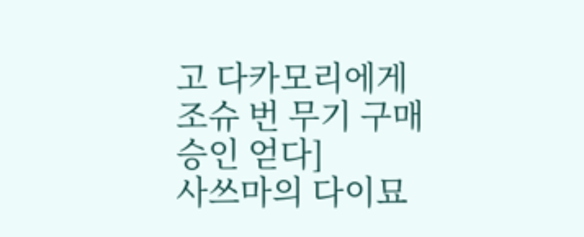고 다카모리에게 조슈 번 무기 구매 승인 얻다]
사쓰마의 다이묘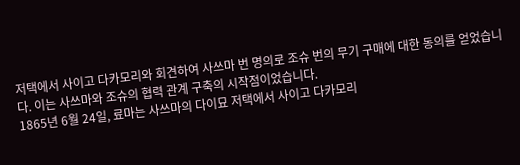저택에서 사이고 다카모리와 회견하여 사쓰마 번 명의로 조슈 번의 무기 구매에 대한 동의를 얻었습니다. 이는 사쓰마와 조슈의 협력 관계 구축의 시작점이었습니다.
1865년 6월 24일, 료마는 사쓰마의 다이묘 저택에서 사이고 다카모리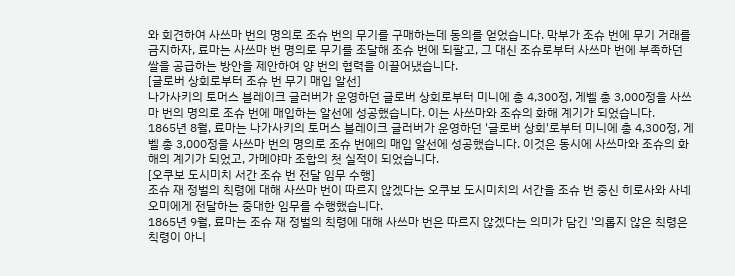와 회견하여 사쓰마 번의 명의로 조슈 번의 무기를 구매하는데 동의를 얻었습니다. 막부가 조슈 번에 무기 거래를 금지하자, 료마는 사쓰마 번 명의로 무기를 조달해 조슈 번에 되팔고, 그 대신 조슈로부터 사쓰마 번에 부족하던 쌀을 공급하는 방안을 제안하여 양 번의 협력을 이끌어냈습니다.
[글로버 상회로부터 조슈 번 무기 매입 알선]
나가사키의 토머스 블레이크 글러버가 운영하던 글로버 상회로부터 미니에 총 4,300정, 게벨 총 3,000정을 사쓰마 번의 명의로 조슈 번에 매입하는 알선에 성공했습니다. 이는 사쓰마와 조슈의 화해 계기가 되었습니다.
1865년 8월, 료마는 나가사키의 토머스 블레이크 글러버가 운영하던 '글로버 상회'로부터 미니에 총 4,300정, 게벨 총 3,000정을 사쓰마 번의 명의로 조슈 번에의 매입 알선에 성공했습니다. 이것은 동시에 사쓰마와 조슈의 화해의 계기가 되었고, 가메야마 조합의 첫 실적이 되었습니다.
[오쿠보 도시미치 서간 조슈 번 전달 임무 수행]
조슈 재 정벌의 칙령에 대해 사쓰마 번이 따르지 않겠다는 오쿠보 도시미치의 서간을 조슈 번 중신 히로사와 사네오미에게 전달하는 중대한 임무를 수행했습니다.
1865년 9월, 료마는 조슈 재 정벌의 칙령에 대해 사쓰마 번은 따르지 않겠다는 의미가 담긴 '의롭지 않은 칙령은 칙령이 아니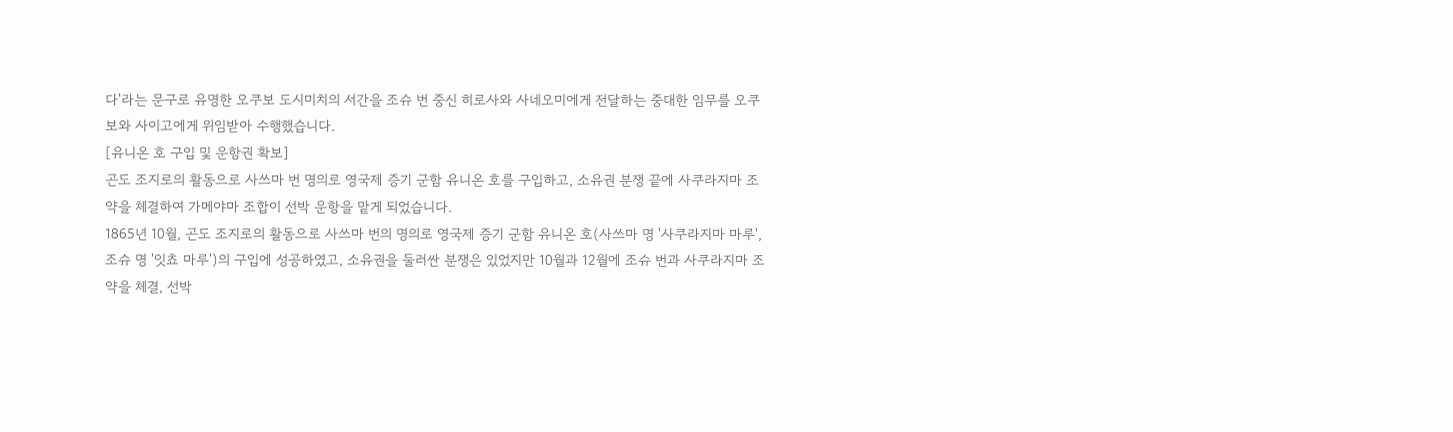다'라는 문구로 유명한 오쿠보 도시미치의 서간을 조슈 번 중신 히로사와 사네오미에게 전달하는 중대한 임무를 오쿠보와 사이고에게 위임받아 수행했습니다.
[유니온 호 구입 및 운항권 확보]
곤도 조지로의 활동으로 사쓰마 번 명의로 영국제 증기 군함 유니온 호를 구입하고, 소유권 분쟁 끝에 사쿠라지마 조약을 체결하여 가메야마 조합이 선박 운항을 맡게 되었습니다.
1865년 10월, 곤도 조지로의 활동으로 사쓰마 번의 명의로 영국제 증기 군함 유니온 호(사쓰마 명 '사쿠라지마 마루', 조슈 명 '잇쵸 마루')의 구입에 성공하였고, 소유권을 둘러싼 분쟁은 있었지만 10월과 12월에 조슈 번과 사쿠라지마 조약을 체결, 선박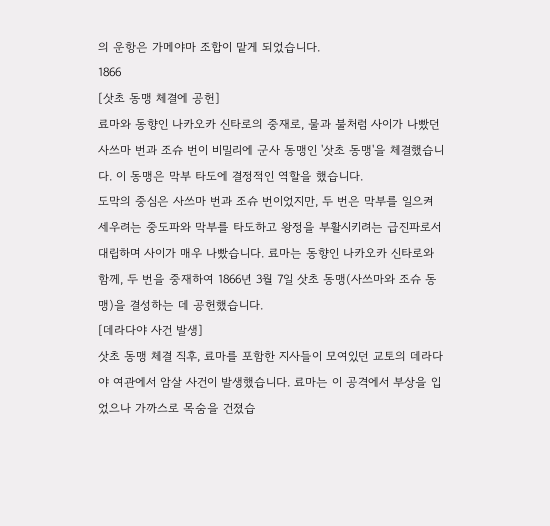의 운항은 가메야마 조합이 맡게 되었습니다.
1866
[삿초 동맹 체결에 공헌]
료마와 동향인 나카오카 신타로의 중재로, 물과 불처럼 사이가 나빴던 사쓰마 번과 조슈 번이 비밀리에 군사 동맹인 '삿초 동맹'을 체결했습니다. 이 동맹은 막부 타도에 결정적인 역할을 했습니다.
도막의 중심은 사쓰마 번과 조슈 번이었지만, 두 번은 막부를 일으켜 세우려는 중도파와 막부를 타도하고 왕정을 부활시키려는 급진파로서 대립하며 사이가 매우 나빴습니다. 료마는 동향인 나카오카 신타로와 함께, 두 번을 중재하여 1866년 3월 7일 삿초 동맹(사쓰마와 조슈 동맹)을 결성하는 데 공헌했습니다.
[데라다야 사건 발생]
삿초 동맹 체결 직후, 료마를 포함한 지사들이 모여있던 교토의 데라다야 여관에서 암살 사건이 발생했습니다. 료마는 이 공격에서 부상을 입었으나 가까스로 목숨을 건졌습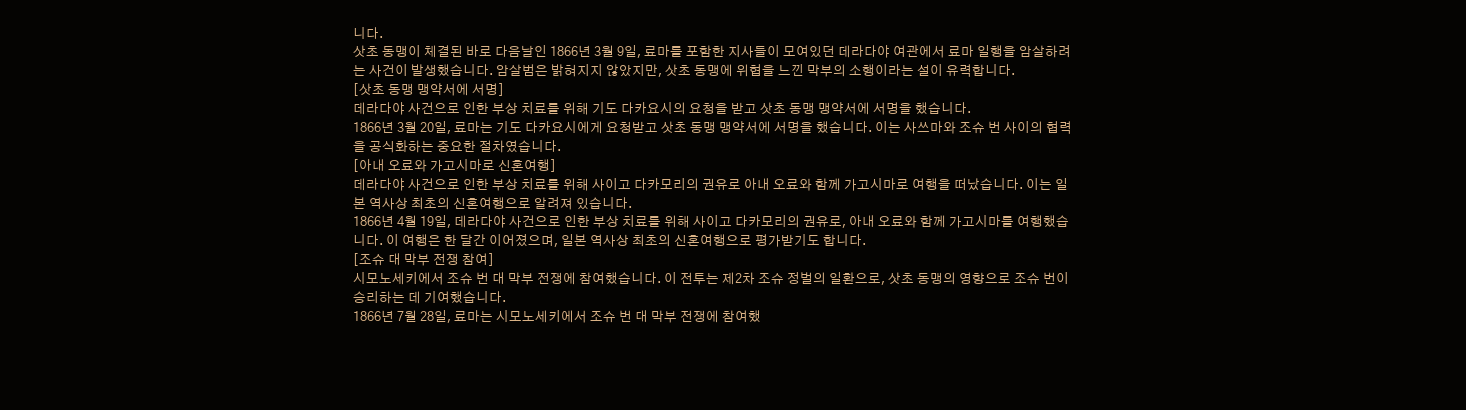니다.
삿초 동맹이 체결된 바로 다음날인 1866년 3월 9일, 료마를 포함한 지사들이 모여있던 데라다야 여관에서 료마 일행을 암살하려는 사건이 발생했습니다. 암살범은 밝혀지지 않았지만, 삿초 동맹에 위협을 느낀 막부의 소행이라는 설이 유력합니다.
[삿초 동맹 맹약서에 서명]
데라다야 사건으로 인한 부상 치료를 위해 기도 다카요시의 요청을 받고 삿초 동맹 맹약서에 서명을 했습니다.
1866년 3월 20일, 료마는 기도 다카요시에게 요청받고 삿초 동맹 맹약서에 서명을 했습니다. 이는 사쓰마와 조슈 번 사이의 협력을 공식화하는 중요한 절차였습니다.
[아내 오료와 가고시마로 신혼여행]
데라다야 사건으로 인한 부상 치료를 위해 사이고 다카모리의 권유로 아내 오료와 함께 가고시마로 여행을 떠났습니다. 이는 일본 역사상 최초의 신혼여행으로 알려져 있습니다.
1866년 4월 19일, 데라다야 사건으로 인한 부상 치료를 위해 사이고 다카모리의 권유로, 아내 오료와 함께 가고시마를 여행했습니다. 이 여행은 한 달간 이어졌으며, 일본 역사상 최초의 신혼여행으로 평가받기도 합니다.
[조슈 대 막부 전쟁 참여]
시모노세키에서 조슈 번 대 막부 전쟁에 참여했습니다. 이 전투는 제2차 조슈 정벌의 일환으로, 삿초 동맹의 영향으로 조슈 번이 승리하는 데 기여했습니다.
1866년 7월 28일, 료마는 시모노세키에서 조슈 번 대 막부 전쟁에 참여했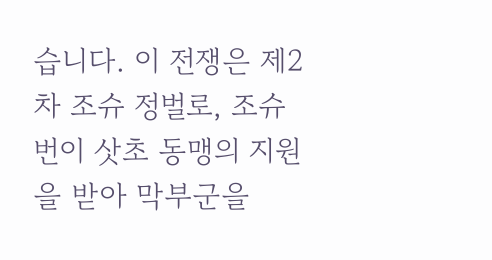습니다. 이 전쟁은 제2차 조슈 정벌로, 조슈 번이 삿초 동맹의 지원을 받아 막부군을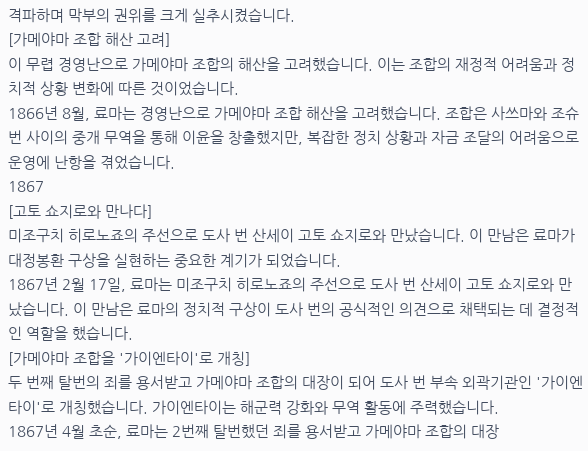격파하며 막부의 권위를 크게 실추시켰습니다.
[가메야마 조합 해산 고려]
이 무렵 경영난으로 가메야마 조합의 해산을 고려했습니다. 이는 조합의 재정적 어려움과 정치적 상황 변화에 따른 것이었습니다.
1866년 8월, 료마는 경영난으로 가메야마 조합 해산을 고려했습니다. 조합은 사쓰마와 조슈 번 사이의 중개 무역을 통해 이윤을 창출했지만, 복잡한 정치 상황과 자금 조달의 어려움으로 운영에 난항을 겪었습니다.
1867
[고토 쇼지로와 만나다]
미조구치 히로노죠의 주선으로 도사 번 산세이 고토 쇼지로와 만났습니다. 이 만남은 료마가 대정봉환 구상을 실현하는 중요한 계기가 되었습니다.
1867년 2월 17일, 료마는 미조구치 히로노죠의 주선으로 도사 번 산세이 고토 쇼지로와 만났습니다. 이 만남은 료마의 정치적 구상이 도사 번의 공식적인 의견으로 채택되는 데 결정적인 역할을 했습니다.
[가메야마 조합을 '가이엔타이'로 개칭]
두 번째 탈번의 죄를 용서받고 가메야마 조합의 대장이 되어 도사 번 부속 외곽기관인 '가이엔타이'로 개칭했습니다. 가이엔타이는 해군력 강화와 무역 활동에 주력했습니다.
1867년 4월 초순, 료마는 2번째 탈번했던 죄를 용서받고 가메야마 조합의 대장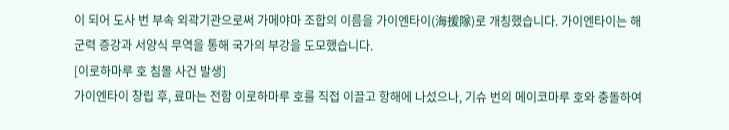이 되어 도사 번 부속 외곽기관으로써 가메야마 조합의 이름을 가이엔타이(海援隊)로 개칭했습니다. 가이엔타이는 해군력 증강과 서양식 무역을 통해 국가의 부강을 도모했습니다.
[이로하마루 호 침몰 사건 발생]
가이엔타이 창립 후, 료마는 전함 이로하마루 호를 직접 이끌고 항해에 나섰으나, 기슈 번의 메이코마루 호와 충돌하여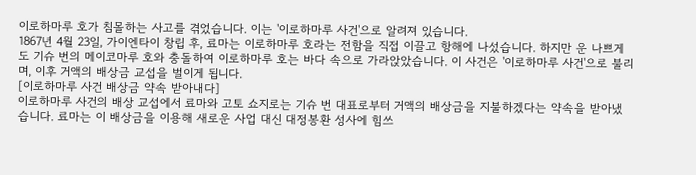이로하마루 호가 침몰하는 사고를 겪었습니다. 이는 '이로하마루 사건'으로 알려져 있습니다.
1867년 4월 23일, 가이엔타이 창립 후, 료마는 이로하마루 호라는 전함을 직접 이끌고 항해에 나섰습니다. 하지만 운 나쁘게도 기슈 번의 메이코마루 호와 충돌하여 이로하마루 호는 바다 속으로 가라앉았습니다. 이 사건은 '이로하마루 사건'으로 불리며, 이후 거액의 배상금 교섭을 벌이게 됩니다.
[이로하마루 사건 배상금 약속 받아내다]
이로하마루 사건의 배상 교섭에서 료마와 고토 쇼지로는 기슈 번 대표로부터 거액의 배상금을 지불하겠다는 약속을 받아냈습니다. 료마는 이 배상금을 이용해 새로운 사업 대신 대정봉환 성사에 힘쓰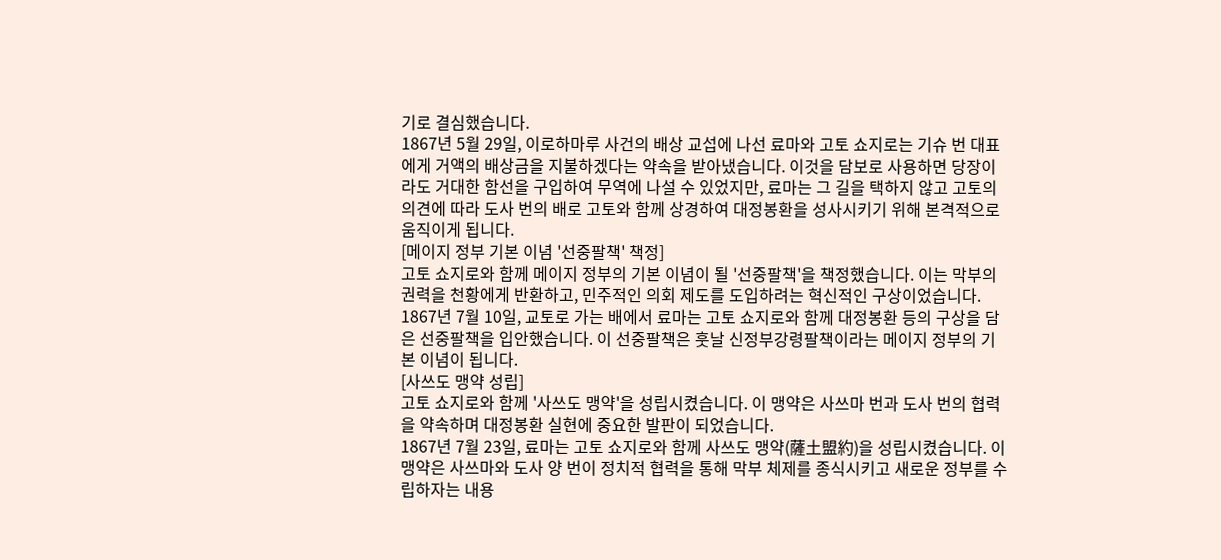기로 결심했습니다.
1867년 5월 29일, 이로하마루 사건의 배상 교섭에 나선 료마와 고토 쇼지로는 기슈 번 대표에게 거액의 배상금을 지불하겠다는 약속을 받아냈습니다. 이것을 담보로 사용하면 당장이라도 거대한 함선을 구입하여 무역에 나설 수 있었지만, 료마는 그 길을 택하지 않고 고토의 의견에 따라 도사 번의 배로 고토와 함께 상경하여 대정봉환을 성사시키기 위해 본격적으로 움직이게 됩니다.
[메이지 정부 기본 이념 '선중팔책' 책정]
고토 쇼지로와 함께 메이지 정부의 기본 이념이 될 '선중팔책'을 책정했습니다. 이는 막부의 권력을 천황에게 반환하고, 민주적인 의회 제도를 도입하려는 혁신적인 구상이었습니다.
1867년 7월 10일, 교토로 가는 배에서 료마는 고토 쇼지로와 함께 대정봉환 등의 구상을 담은 선중팔책을 입안했습니다. 이 선중팔책은 훗날 신정부강령팔책이라는 메이지 정부의 기본 이념이 됩니다.
[사쓰도 맹약 성립]
고토 쇼지로와 함께 '사쓰도 맹약'을 성립시켰습니다. 이 맹약은 사쓰마 번과 도사 번의 협력을 약속하며 대정봉환 실현에 중요한 발판이 되었습니다.
1867년 7월 23일, 료마는 고토 쇼지로와 함께 사쓰도 맹약(薩土盟約)을 성립시켰습니다. 이 맹약은 사쓰마와 도사 양 번이 정치적 협력을 통해 막부 체제를 종식시키고 새로운 정부를 수립하자는 내용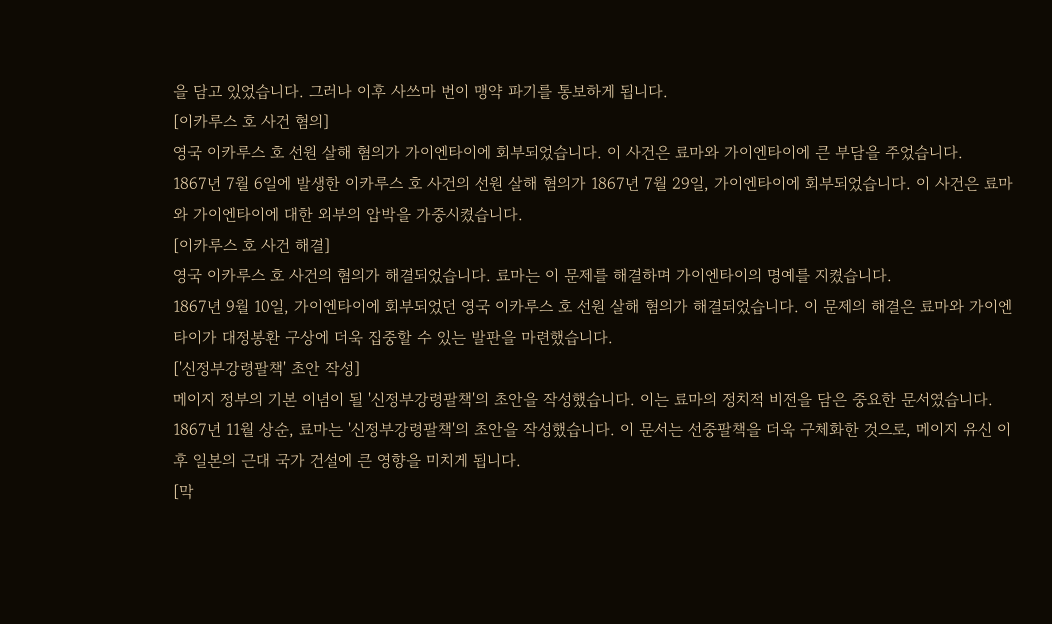을 담고 있었습니다. 그러나 이후 사쓰마 번이 맹약 파기를 통보하게 됩니다.
[이카루스 호 사건 혐의]
영국 이카루스 호 선원 살해 혐의가 가이엔타이에 회부되었습니다. 이 사건은 료마와 가이엔타이에 큰 부담을 주었습니다.
1867년 7월 6일에 발생한 이카루스 호 사건의 선원 살해 혐의가 1867년 7월 29일, 가이엔타이에 회부되었습니다. 이 사건은 료마와 가이엔타이에 대한 외부의 압박을 가중시켰습니다.
[이카루스 호 사건 해결]
영국 이카루스 호 사건의 혐의가 해결되었습니다. 료마는 이 문제를 해결하며 가이엔타이의 명예를 지켰습니다.
1867년 9월 10일, 가이엔타이에 회부되었던 영국 이카루스 호 선원 살해 혐의가 해결되었습니다. 이 문제의 해결은 료마와 가이엔타이가 대정봉환 구상에 더욱 집중할 수 있는 발판을 마련했습니다.
['신정부강령팔책' 초안 작성]
메이지 정부의 기본 이념이 될 '신정부강령팔책'의 초안을 작성했습니다. 이는 료마의 정치적 비전을 담은 중요한 문서였습니다.
1867년 11월 상순, 료마는 '신정부강령팔책'의 초안을 작성했습니다. 이 문서는 선중팔책을 더욱 구체화한 것으로, 메이지 유신 이후 일본의 근대 국가 건설에 큰 영향을 미치게 됩니다.
[막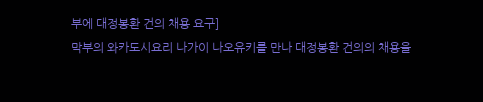부에 대정봉환 건의 채용 요구]
막부의 와카도시요리 나가이 나오유키를 만나 대정봉환 건의의 채용을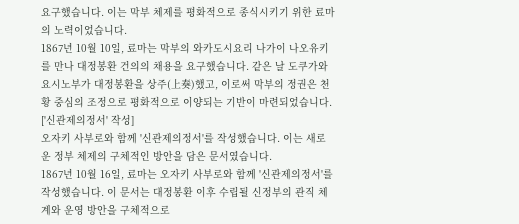요구했습니다. 이는 막부 체제를 평화적으로 종식시키기 위한 료마의 노력이었습니다.
1867년 10월 10일, 료마는 막부의 와카도시요리 나가이 나오유키를 만나 대정봉환 건의의 채용을 요구했습니다. 같은 날 도쿠가와 요시노부가 대정봉환을 상주(上奏)했고, 이로써 막부의 정권은 천황 중심의 조정으로 평화적으로 이양되는 기반이 마련되었습니다.
['신관제의정서' 작성]
오자키 사부로와 함께 '신관제의정서'를 작성했습니다. 이는 새로운 정부 체제의 구체적인 방안을 담은 문서였습니다.
1867년 10월 16일, 료마는 오자키 사부로와 함께 '신관제의정서'를 작성했습니다. 이 문서는 대정봉환 이후 수립될 신정부의 관직 체계와 운영 방안을 구체적으로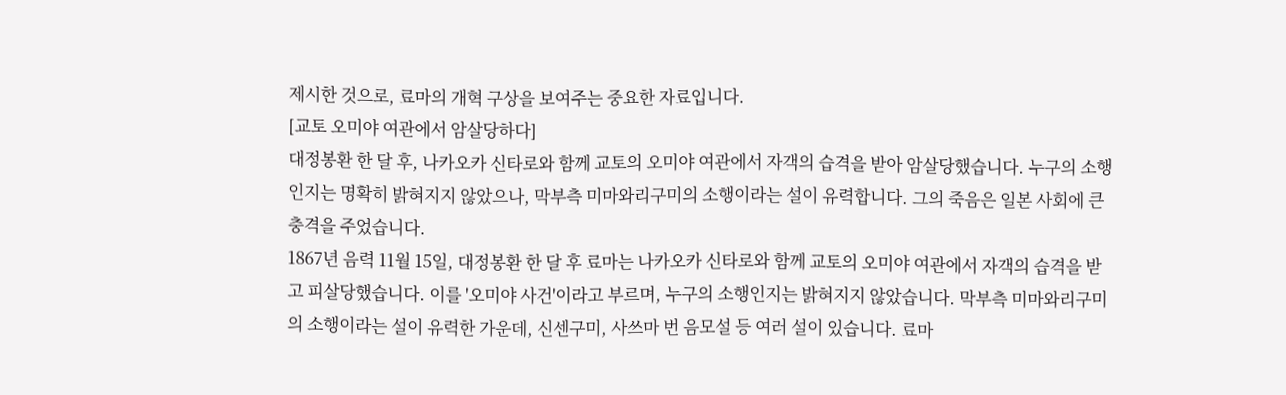제시한 것으로, 료마의 개혁 구상을 보여주는 중요한 자료입니다.
[교토 오미야 여관에서 암살당하다]
대정봉환 한 달 후, 나카오카 신타로와 함께 교토의 오미야 여관에서 자객의 습격을 받아 암살당했습니다. 누구의 소행인지는 명확히 밝혀지지 않았으나, 막부측 미마와리구미의 소행이라는 설이 유력합니다. 그의 죽음은 일본 사회에 큰 충격을 주었습니다.
1867년 음력 11월 15일, 대정봉환 한 달 후 료마는 나카오카 신타로와 함께 교토의 오미야 여관에서 자객의 습격을 받고 피살당했습니다. 이를 '오미야 사건'이라고 부르며, 누구의 소행인지는 밝혀지지 않았습니다. 막부측 미마와리구미의 소행이라는 설이 유력한 가운데, 신센구미, 사쓰마 번 음모설 등 여러 설이 있습니다. 료마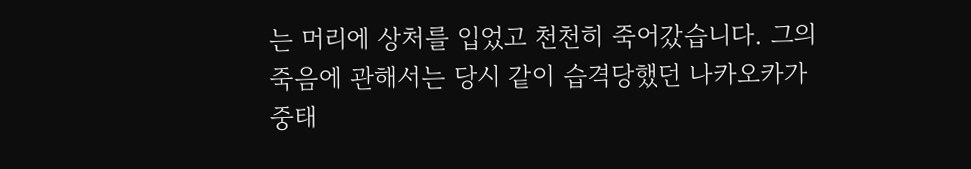는 머리에 상처를 입었고 천천히 죽어갔습니다. 그의 죽음에 관해서는 당시 같이 습격당했던 나카오카가 중태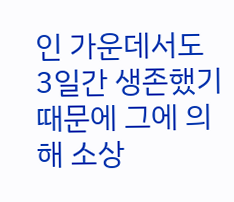인 가운데서도 3일간 생존했기 때문에 그에 의해 소상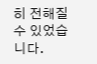히 전해질 수 있었습니다.